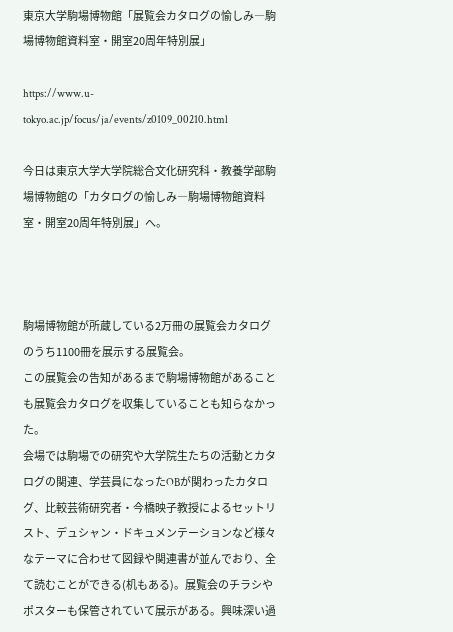東京大学駒場博物館「展覧会カタログの愉しみ―駒場博物館資料室・開室20周年特別展」

https://www.u-tokyo.ac.jp/focus/ja/events/z0109_00210.html

今日は東京大学大学院総合文化研究科・教養学部駒場博物館の「カタログの愉しみ―駒場博物館資料室・開室20周年特別展」へ。



駒場博物館が所蔵している2万冊の展覧会カタログのうち1100冊を展示する展覧会。
この展覧会の告知があるまで駒場博物館があることも展覧会カタログを収集していることも知らなかった。
会場では駒場での研究や大学院生たちの活動とカタログの関連、学芸員になったOBが関わったカタログ、比較芸術研究者・今橋映子教授によるセットリスト、デュシャン・ドキュメンテーションなど様々なテーマに合わせて図録や関連書が並んでおり、全て読むことができる(机もある)。展覧会のチラシやポスターも保管されていて展示がある。興味深い過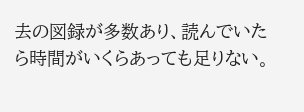去の図録が多数あり、読んでいたら時間がいくらあっても足りない。